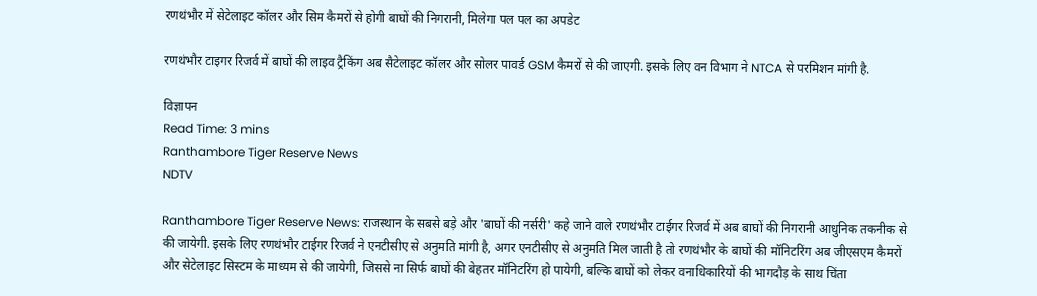रणथंभौर में सेटेलाइट कॉलर और सिम कैमरों से होगी बाघों की निगरानी, मिलेगा पल पल का अपडेट

रणथंभौर टाइगर रिजर्व में बाघों की लाइव ट्रैकिंग अब सैटेलाइट कॉलर और सोलर पावर्ड GSM कैमरों से की जाएगी. इसके लिए वन विभाग ने NTCA से परमिशन मांगी है.

विज्ञापन
Read Time: 3 mins
Ranthambore Tiger Reserve News
NDTV

Ranthambore Tiger Reserve News: राजस्थान के सबसे बड़े और 'बाघों की नर्सरी' कहे जाने वाले रणथंभौर टाईगर रिजर्व में अब बाघों की निगरानी आधुनिक तकनीक से की जायेगी. इसके लिए रणथंभौर टाईगर रिजर्व ने एनटीसीए से अनुमति मांगी है, अगर एनटीसीए से अनुमति मिल जाती है तो रणथंभौर के बाघों की मॉनिटरिंग अब जीएसएम कैमरों और सेटेलाइट सिस्टम के माध्यम से की जायेगी, जिससे ना सिर्फ बाघों की बेहतर मॉनिटरिंग हो पायेगी, बल्कि बाघों को लेकर वनाधिकारियों की भागदौड़ के साथ चिंता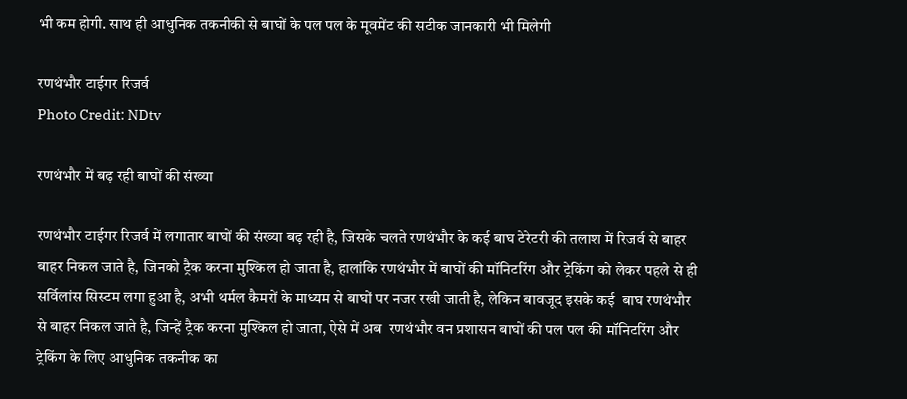भी कम होगी. साथ ही आधुनिक तकनीकी से बाघों के पल पल के मूवमेंट की सटीक जानकारी भी मिलेगी

रणथंभौर टाईगर रिजर्व
Photo Credit: NDtv

रणथंभौर में बढ़ रही बाघों की संख्या

रणथंभौर टाईगर रिजर्व में लगातार बाघों की संख्या बढ़ रही है, जिसके चलते रणथंभौर के कई बाघ टेरेटरी की तलाश में रिजर्व से बाहर बाहर निकल जाते है, जिनको ट्रैक करना मुश्किल हो जाता है, हालांकि रणथंभौर में बाघों की मॉनिटरिंग और ट्रेकिंग को लेकर पहले से ही सर्विलांस सिस्टम लगा हुआ है, अभी थर्मल कैमरों के माध्यम से बाघों पर नजर रखी जाती है, लेकिन बावजूद इसके कई  बाघ रणथंभौर से बाहर निकल जाते है, जिन्हें ट्रैक करना मुश्किल हो जाता, ऐसे में अब  रणथंभौर वन प्रशासन बाघों की पल पल की मॉनिटरिंग और ट्रेकिंग के लिए आधुनिक तकनीक का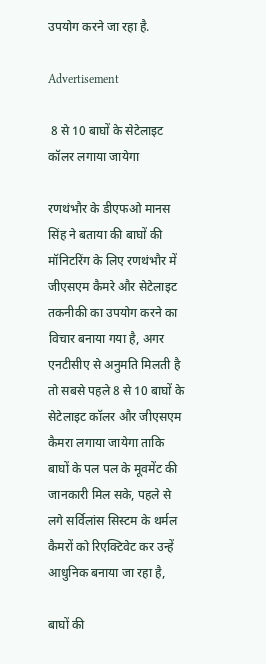उपयोग करने जा रहा है.

Advertisement

 8 से 10 बाघों के सेटेलाइट कॉलर लगाया जायेगा

रणथंभौर के डीएफओ मानस सिंह ने बताया की बाघों की मॉनिटरिंग के लिए रणथंभौर में जीएसएम कैमरे और सेटेलाइट तकनीकी का उपयोग करने का विचार बनाया गया है, अगर एनटीसीए से अनुमति मिलती है तो सबसे पहले 8 से 10 बाघों के सेटेलाइट कॉलर और जीएसएम कैमरा लगाया जायेगा ताकि बाघों के पल पल के मूवमेंट की जानकारी मिल सके, पहले से लगे सर्विलांस सिस्टम के थर्मल कैमरों को रिएक्टिवेट कर उन्हें आधुनिक बनाया जा रहा है,

बाघों की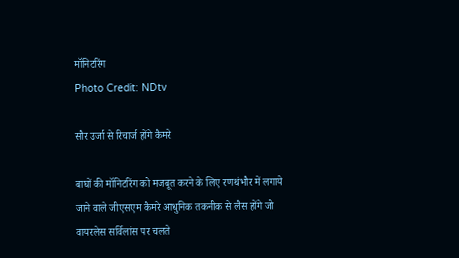मॉनिटरिंग
Photo Credit: NDtv

सौर उर्जा से रिचार्ज होंगे कैमरे

बाघों की मॉनिटरिंग को मजबूत करने के लिए रणथंभौर में लगाये जाने वाले जीएसएम कैमरे आधुनिक तकनीक से लैस होंगे जो वायरलेस सर्विलांस पर चलते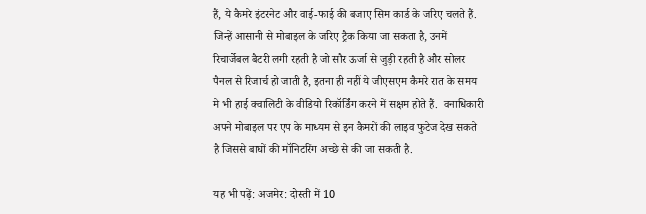हैं, ये कैमरे इंटरनेट और वाई-फाई की बजाए सिम कार्ड के जरिए चलते हैं. जिन्हें आसानी से मोबाइल के जरिए ट्रैक किया जा सकता है, उनमें रिचार्जेबल बैटरी लगी रहती है जो सौर ऊर्जा से जुड़ी रहती है और सोलर पैनल से रिजार्च हो जाती है, इतना ही नहीं ये जीएसएम कैमरे रात के समय मे भी हाई क्वालिटी के वीडियो रिकॉर्डिंग करने में सक्षम होते हैं.  वनाधिकारी अपने मोबाइल पर एप के माध्यम से इन कैमरों की लाइव फुटेज देख सकते है जिससे बाघों की मॉनिटरिंग अच्छे से की जा सकती है.

यह भी पढ़ें: अजमेर: दोस्ती में 10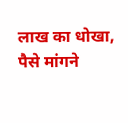लाख का धोखा, पैसे मांगने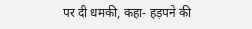पर दी धमकी, कहा- हड़पने की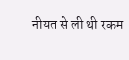नीयत से ली थी रकम